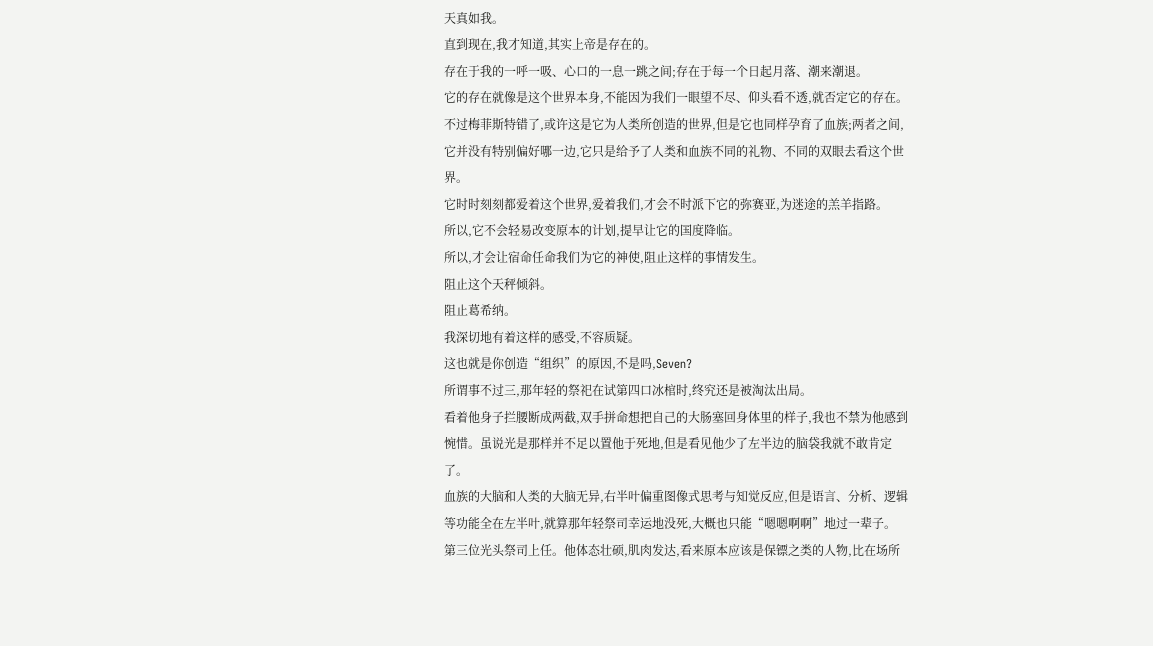天真如我。
直到现在,我才知道,其实上帝是存在的。
存在于我的一呼一吸、心口的一息一跳之间;存在于每一个日起月落、潮来潮退。
它的存在就像是这个世界本身,不能因为我们一眼望不尽、仰头看不透,就否定它的存在。
不过梅菲斯特错了,或许这是它为人类所创造的世界,但是它也同样孕育了血族;两者之间,它并没有特别偏好哪一边,它只是给予了人类和血族不同的礼物、不同的双眼去看这个世界。
它时时刻刻都爱着这个世界,爱着我们,才会不时派下它的弥赛亚,为迷途的羔羊指路。
所以,它不会轻易改变原本的计划,提早让它的国度降临。
所以,才会让宿命任命我们为它的神使,阻止这样的事情发生。
阻止这个天秤倾斜。
阻止葛希纳。
我深切地有着这样的感受,不容质疑。
这也就是你创造“组织”的原因,不是吗,Seven?
所谓事不过三,那年轻的祭祀在试第四口冰棺时,终究还是被淘汰出局。
看着他身子拦腰断成两截,双手拼命想把自己的大肠塞回身体里的样子,我也不禁为他感到惋惜。虽说光是那样并不足以置他于死地,但是看见他少了左半边的脑袋我就不敢肯定了。
血族的大脑和人类的大脑无异,右半叶偏重图像式思考与知觉反应,但是语言、分析、逻辑等功能全在左半叶,就算那年轻祭司幸运地没死,大概也只能“嗯嗯啊啊”地过一辈子。
第三位光头祭司上任。他体态壮硕,肌肉发达,看来原本应该是保镖之类的人物,比在场所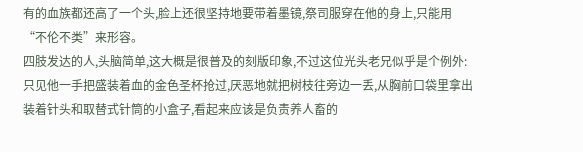有的血族都还高了一个头,脸上还很坚持地要带着墨镜,祭司服穿在他的身上,只能用“不伦不类”来形容。
四肢发达的人,头脑简单,这大概是很普及的刻版印象,不过这位光头老兄似乎是个例外:
只见他一手把盛装着血的金色圣杯抢过,厌恶地就把树枝往旁边一丢,从胸前口袋里拿出装着针头和取替式针筒的小盒子,看起来应该是负责养人畜的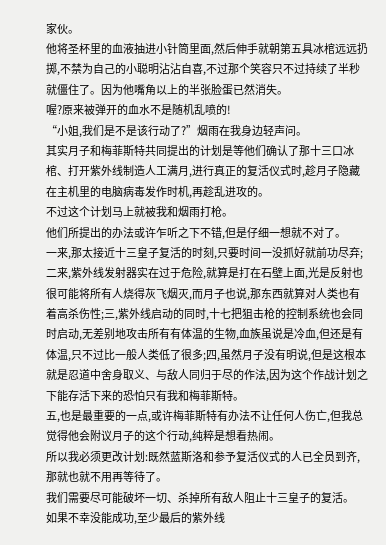家伙。
他将圣杯里的血液抽进小针筒里面,然后伸手就朝第五具冰棺远远扔掷,不禁为自己的小聪明沾沾自喜,不过那个笑容只不过持续了半秒就僵住了。因为他嘴角以上的半张脸蛋已然消失。
喔?原来被弹开的血水不是随机乱喷的!
“小姐,我们是不是该行动了?”烟雨在我身边轻声问。
其实月子和梅菲斯特共同提出的计划是等他们确认了那十三口冰棺、打开紫外线制造人工满月,进行真正的复活仪式时,趁月子隐藏在主机里的电脑病毒发作时机,再趁乱进攻的。
不过这个计划马上就被我和烟雨打枪。
他们所提出的办法或许乍听之下不错,但是仔细一想就不对了。
一来,那太接近十三皇子复活的时刻,只要时间一没抓好就前功尽弃;二来,紫外线发射器实在过于危险,就算是打在石壁上面,光是反射也很可能将所有人烧得灰飞烟灭,而月子也说,那东西就算对人类也有着高杀伤性;三,紫外线启动的同时,十七把狙击枪的控制系统也会同时启动,无差别地攻击所有有体温的生物,血族虽说是冷血,但还是有体温,只不过比一般人类低了很多;四,虽然月子没有明说,但是这根本就是忍道中舍身取义、与敌人同归于尽的作法,因为这个作战计划之下能存活下来的恐怕只有我和梅菲斯特。
五,也是最重要的一点,或许梅菲斯特有办法不让任何人伤亡,但我总觉得他会附议月子的这个行动,纯粹是想看热闹。
所以我必须更改计划:既然蓝斯洛和参予复活仪式的人已全员到齐,那就也就不用再等待了。
我们需要尽可能破坏一切、杀掉所有敌人阻止十三皇子的复活。
如果不幸没能成功,至少最后的紫外线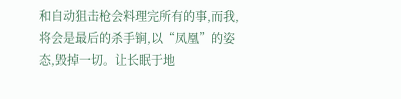和自动狙击枪会料理完所有的事,而我,将会是最后的杀手锏,以“凤凰”的姿态,毁掉一切。让长眠于地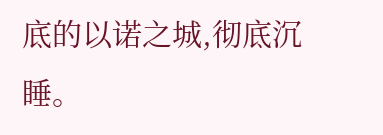底的以诺之城,彻底沉睡。